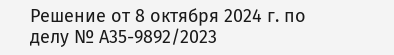Решение от 8 октября 2024 г. по делу № А35-9892/2023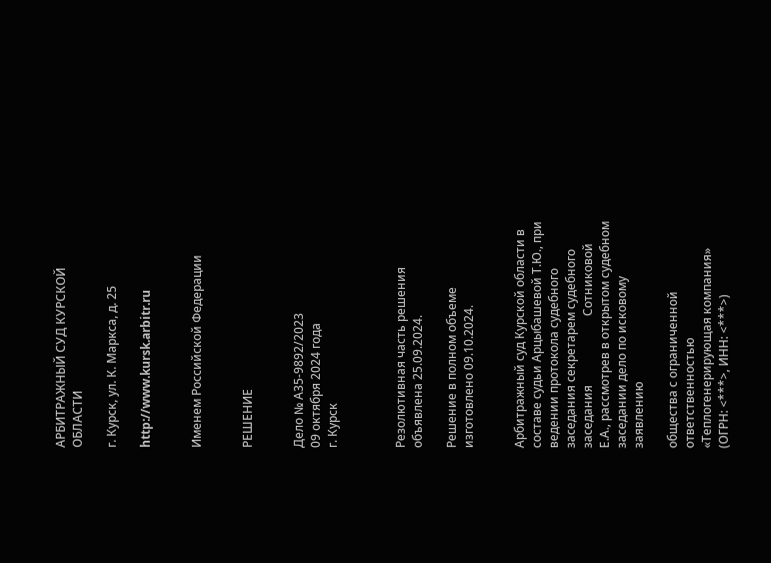АРБИТРАЖНЫЙ СУД КУРСКОЙ ОБЛАСТИ

г. Курск, ул. К. Маркса, д. 25

http://www.kursk.arbitr.ru


Именем Российской Федерации


РЕШЕНИЕ


Дело № А35-9892/2023
09 октября 2024 года
г. Курск



Резолютивная часть решения объявлена 25.09.2024.

Решение в полном объеме изготовлено 09.10.2024.


Арбитражный суд Курской области в составе судьи Арцыбашевой Т.Ю., при ведении протокола судебного заседания секретарем судебного заседания                       Сотниковой Е.А., рассмотрев в открытом судебном заседании дело по исковому заявлению

общества с ограниченной ответственностью «Теплогенерирующая компания» (ОГРН: <***>, ИНН: <***>)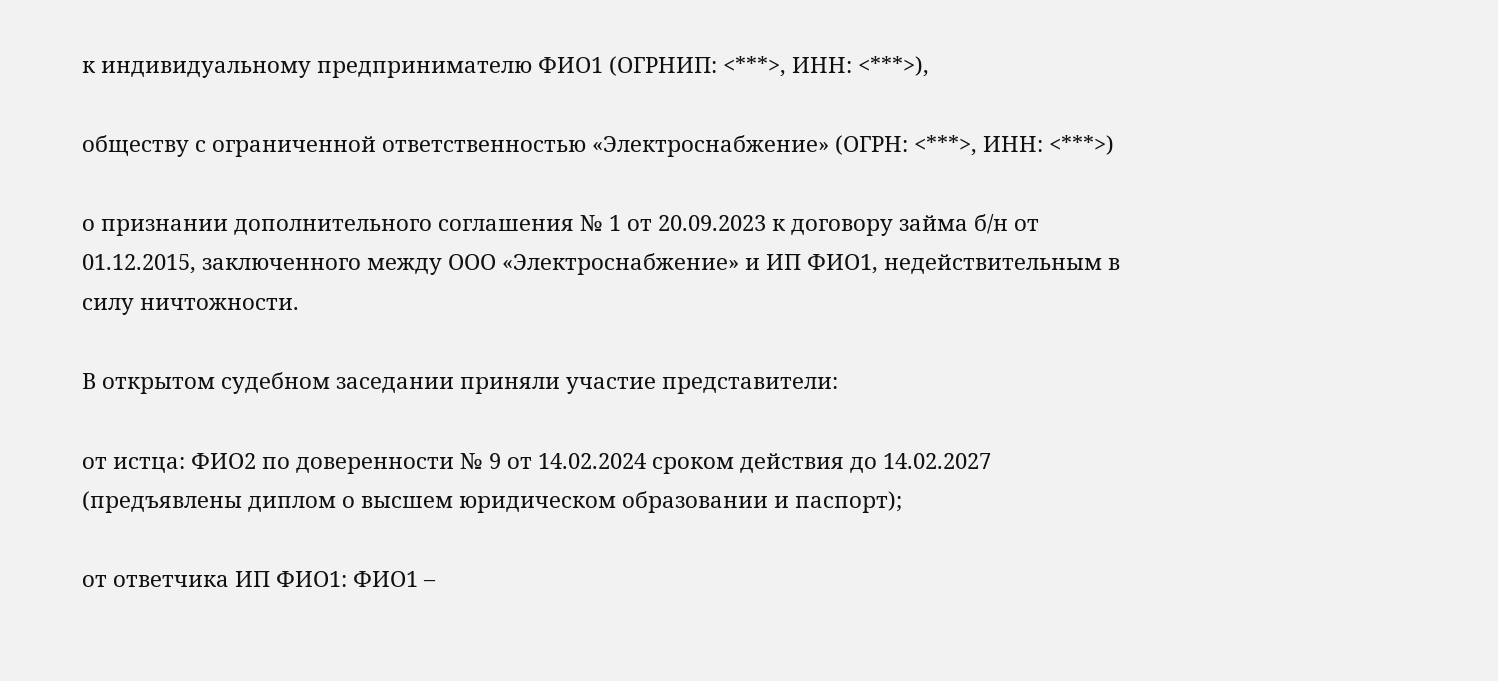к индивидуальному предпринимателю ФИО1 (ОГРНИП: <***>, ИНН: <***>),

обществу с ограниченной ответственностью «Электроснабжение» (ОГРН: <***>, ИНН: <***>)

о признании дополнительного соглашения № 1 от 20.09.2023 к договору займа б/н от 01.12.2015, заключенного между ООО «Электроснабжение» и ИП ФИО1, недействительным в силу ничтожности.

В открытом судебном заседании приняли участие представители:

от истца: ФИО2 по доверенности № 9 от 14.02.2024 сроком действия до 14.02.2027 (предъявлены диплом о высшем юридическом образовании и паспорт);

от ответчика ИП ФИО1: ФИО1 –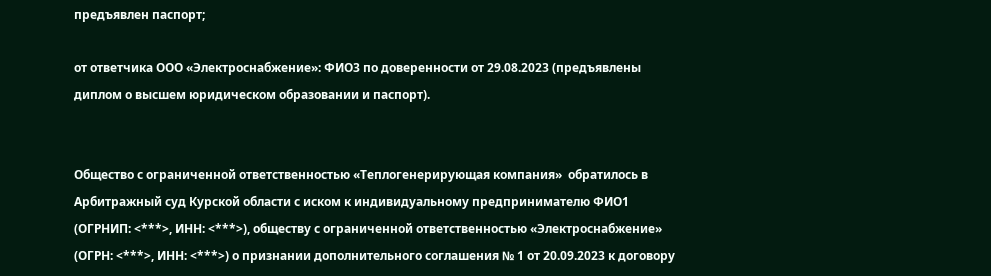предъявлен паспорт;

от ответчика ООО «Электроснабжение»: ФИО3 по доверенности от 29.08.2023 (предъявлены диплом о высшем юридическом образовании и паспорт).


Общество с ограниченной ответственностью «Теплогенерирующая компания»  обратилось в Арбитражный суд Курской области с иском к индивидуальному предпринимателю ФИО1 (ОГРНИП: <***>, ИНН: <***>), обществу с ограниченной ответственностью «Электроснабжение» (ОГРН: <***>, ИНН: <***>) о признании дополнительного соглашения № 1 от 20.09.2023 к договору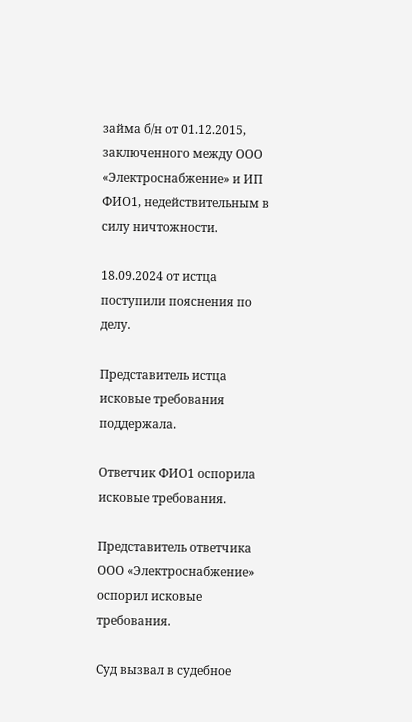займа б/н от 01.12.2015, заключенного между ООО «Электроснабжение» и ИП ФИО1, недействительным в силу ничтожности.

18.09.2024 от истца поступили пояснения по делу.

Представитель истца исковые требования поддержала.

Ответчик ФИО1 оспорила исковые требования.

Представитель ответчика ООО «Электроснабжение» оспорил исковые требования.

Суд вызвал в судебное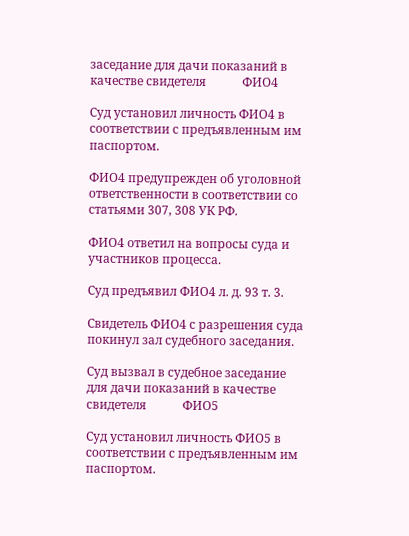заседание для дачи показаний в качестве свидетеля            ФИО4

Суд установил личность ФИО4 в соответствии с предъявленным им паспортом.

ФИО4 предупрежден об уголовной ответственности в соответствии со статьями 307, 308 УК РФ.

ФИО4 ответил на вопросы суда и участников процесса.

Суд предъявил ФИО4 л. д. 93 т. 3.

Свидетель ФИО4 с разрешения суда покинул зал судебного заседания.

Суд вызвал в судебное заседание для дачи показаний в качестве свидетеля            ФИО5

Суд установил личность ФИО5 в соответствии с предъявленным им паспортом.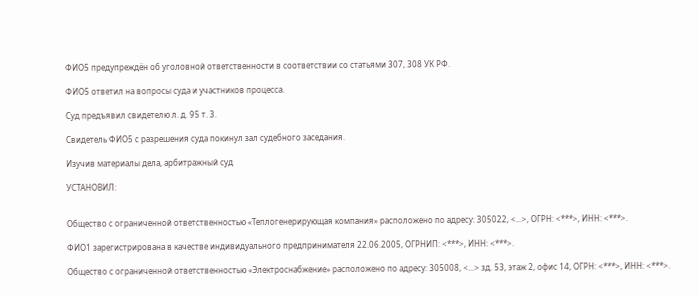ФИО5 предупреждён об уголовной ответственности в соответствии со статьями 307, 308 УК РФ.

ФИО5 ответил на вопросы суда и участников процесса.

Суд предъявил свидетелю л. д. 95 т. 3.

Свидетель ФИО5 с разрешения суда покинул зал судебного заседания.

Изучив материалы дела, арбитражный суд

УСТАНОВИЛ:


Общество с ограниченной ответственностью «Теплогенерирующая компания» расположено по адресу: 305022, <...>, ОГРН: <***>, ИНН: <***>.

ФИО1 зарегистрирована в качестве индивидуального предпринимателя 22.06.2005, ОГРНИП: <***>, ИНН: <***>.

Общество с ограниченной ответственностью «Электроснабжение» расположено по адресу: 305008, <...> зд. 53, этаж 2, офис 14, ОГРН: <***>, ИНН: <***>.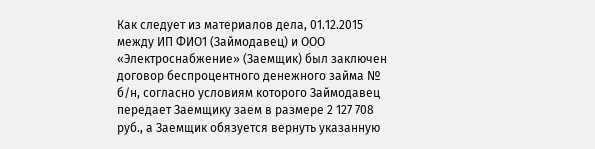Как следует из материалов дела, 01.12.2015 между ИП ФИО1 (Займодавец) и ООО «Электроснабжение» (Заемщик) был заключен договор беспроцентного денежного займа № б/н, согласно условиям которого Займодавец передает Заемщику заем в размере 2 127 708 руб., а Заемщик обязуется вернуть указанную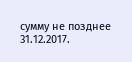сумму не позднее 31.12.2017.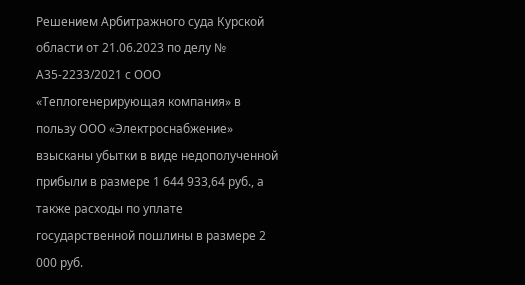Решением Арбитражного суда Курской области от 21.06.2023 по делу № А35-2233/2021 с ООО «Теплогенерирующая компания» в пользу ООО «Электроснабжение»  взысканы убытки в виде недополученной прибыли в размере 1 644 933,64 руб., а также расходы по уплате государственной пошлины в размере 2 000 руб.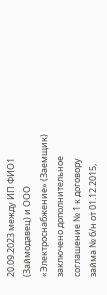20.09.2023 между ИП ФИО1 (Займодавец) и ООО «Электроснабжение» (Заемщик) заключено дополнительное соглашение № 1 к договору займа № б/н от 01.12.2015,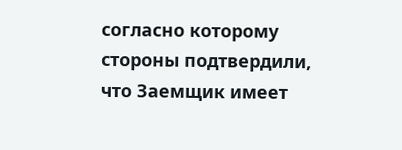согласно которому стороны подтвердили, что Заемщик имеет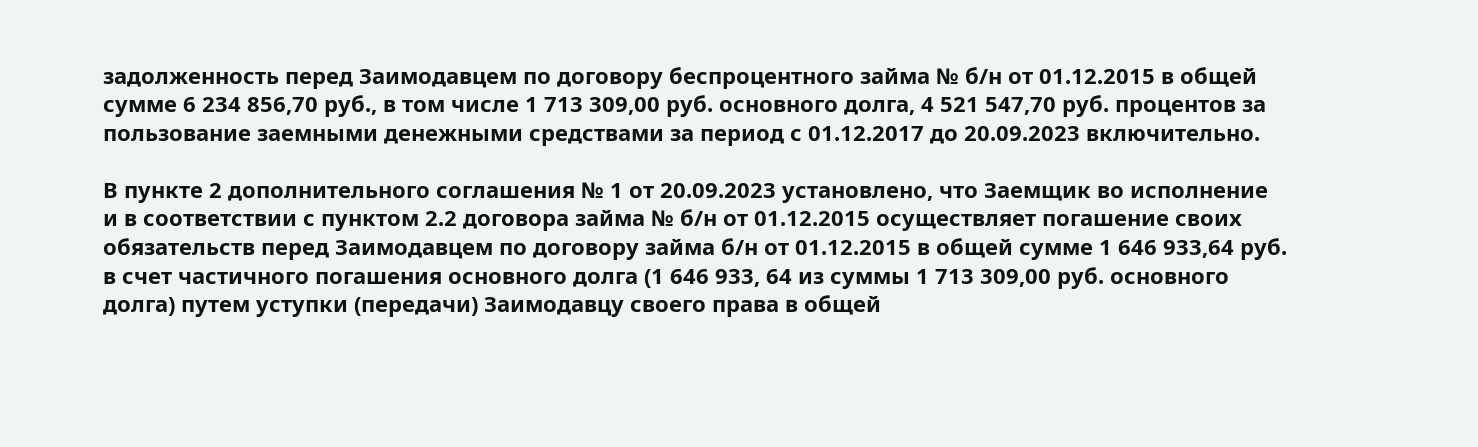задолженность перед Заимодавцем по договору беспроцентного займа № б/н от 01.12.2015 в общей сумме 6 234 856,70 руб., в том числе 1 713 309,00 руб. основного долга, 4 521 547,70 руб. процентов за пользование заемными денежными средствами за период с 01.12.2017 до 20.09.2023 включительно.

В пункте 2 дополнительного соглашения № 1 от 20.09.2023 установлено, что Заемщик во исполнение и в соответствии с пунктом 2.2 договора займа № б/н от 01.12.2015 осуществляет погашение своих обязательств перед Заимодавцем по договору займа б/н от 01.12.2015 в общей сумме 1 646 933,64 руб. в счет частичного погашения основного долга (1 646 933, 64 из суммы 1 713 309,00 руб. основного долга) путем уступки (передачи) Заимодавцу своего права в общей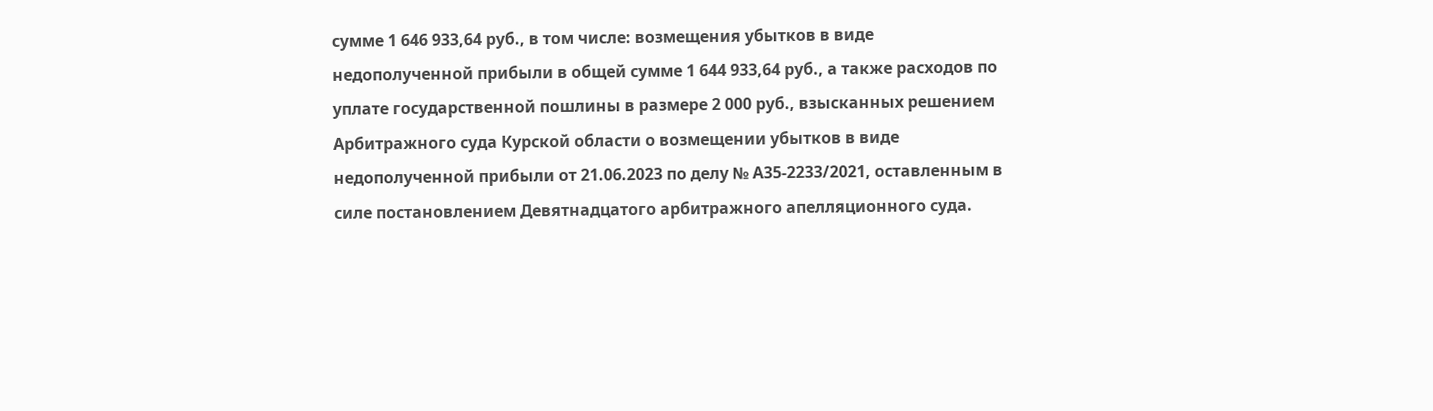сумме 1 646 933,64 руб., в том числе: возмещения убытков в виде недополученной прибыли в общей сумме 1 644 933,64 руб., а также расходов по уплате государственной пошлины в размере 2 000 руб., взысканных решением Арбитражного суда Курской области о возмещении убытков в виде недополученной прибыли от 21.06.2023 по делу № А35-2233/2021, оставленным в силе постановлением Девятнадцатого арбитражного апелляционного суда.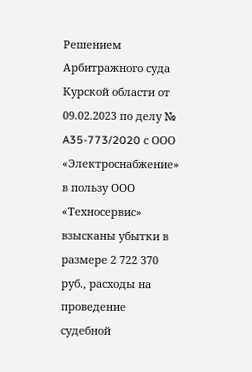Решением Арбитражного суда Курской области от 09.02.2023 по делу № A35-773/2020 с ООО «Электроснабжение» в пользу ООО «Техносервис» взысканы убытки в размере 2 722 370 руб., расходы на проведение судебной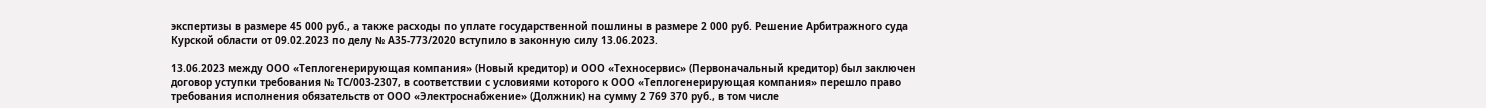экспертизы в размере 45 000 руб., а также расходы по уплате государственной пошлины в размере 2 000 руб. Решение Арбитражного суда Курской области от 09.02.2023 по делу № А35-773/2020 вступило в законную силу 13.06.2023.

13.06.2023 между ООО «Теплогенерирующая компания» (Новый кредитор) и ООО «Техносервис» (Первоначальный кредитор) был заключен договор уступки требования № ТС/003-2307, в соответствии с условиями которого к ООО «Теплогенерирующая компания» перешло право требования исполнения обязательств от ООО «Электроснабжение» (Должник) на сумму 2 769 370 руб., в том числе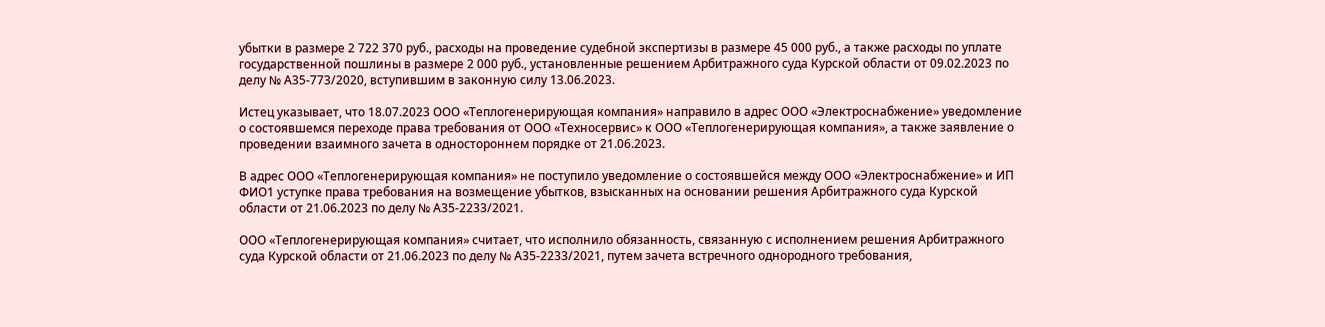убытки в размере 2 722 370 руб., расходы на проведение судебной экспертизы в размере 45 000 руб., а также расходы по уплате государственной пошлины в размере 2 000 руб., установленные решением Арбитражного суда Курской области от 09.02.2023 по делу № А35-773/2020, вступившим в законную силу 13.06.2023.

Истец указывает, что 18.07.2023 ООО «Теплогенерирующая компания» направило в адрес ООО «Электроснабжение» уведомление о состоявшемся переходе права требования от ООО «Техносервис» к ООО «Теплогенерирующая компания», а также заявление о проведении взаимного зачета в одностороннем порядке от 21.06.2023.

В адрес ООО «Теплогенерирующая компания» не поступило уведомление о состоявшейся между ООО «Электроснабжение» и ИП ФИО1 уступке права требования на возмещение убытков, взысканных на основании решения Арбитражного суда Курской области от 21.06.2023 по делу № А35-2233/2021.

ООО «Теплогенерирующая компания» считает, что исполнило обязанность, связанную с исполнением решения Арбитражного суда Курской области от 21.06.2023 по делу № А35-2233/2021, путем зачета встречного однородного требования,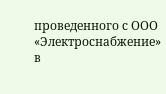проведенного с ООО «Электроснабжение» в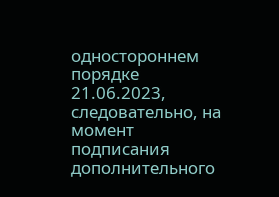одностороннем порядке 21.06.2023, следовательно, на момент подписания дополнительного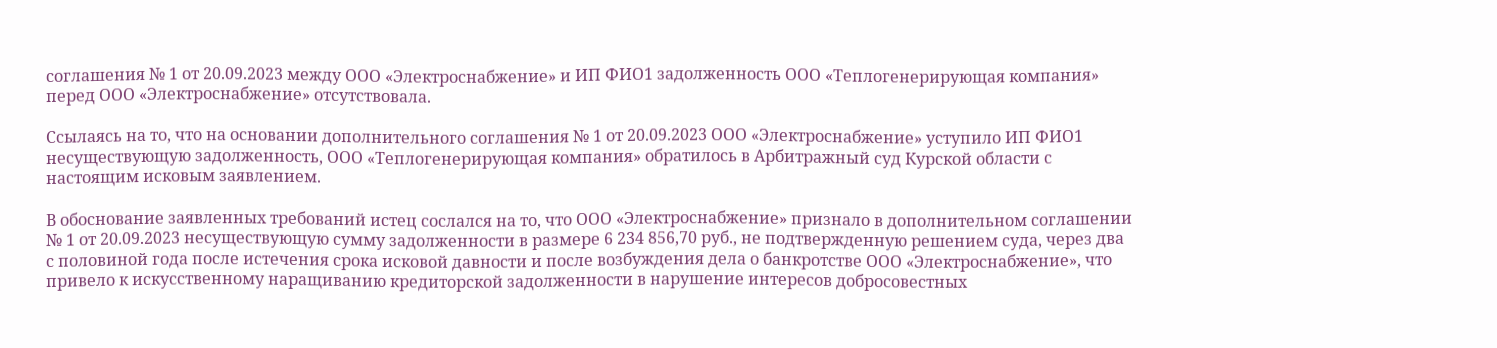соглашения № 1 от 20.09.2023 между ООО «Электроснабжение» и ИП ФИО1 задолженность ООО «Теплогенерирующая компания» перед ООО «Электроснабжение» отсутствовала.

Ссылаясь на то, что на основании дополнительного соглашения № 1 от 20.09.2023 ООО «Электроснабжение» уступило ИП ФИО1 несуществующую задолженность, ООО «Теплогенерирующая компания» обратилось в Арбитражный суд Курской области с настоящим исковым заявлением.

В обоснование заявленных требований истец сослался на то, что ООО «Электроснабжение» признало в дополнительном соглашении № 1 от 20.09.2023 несуществующую сумму задолженности в размере 6 234 856,70 руб., не подтвержденную решением суда, через два с половиной года после истечения срока исковой давности и после возбуждения дела о банкротстве ООО «Электроснабжение», что привело к искусственному наращиванию кредиторской задолженности в нарушение интересов добросовестных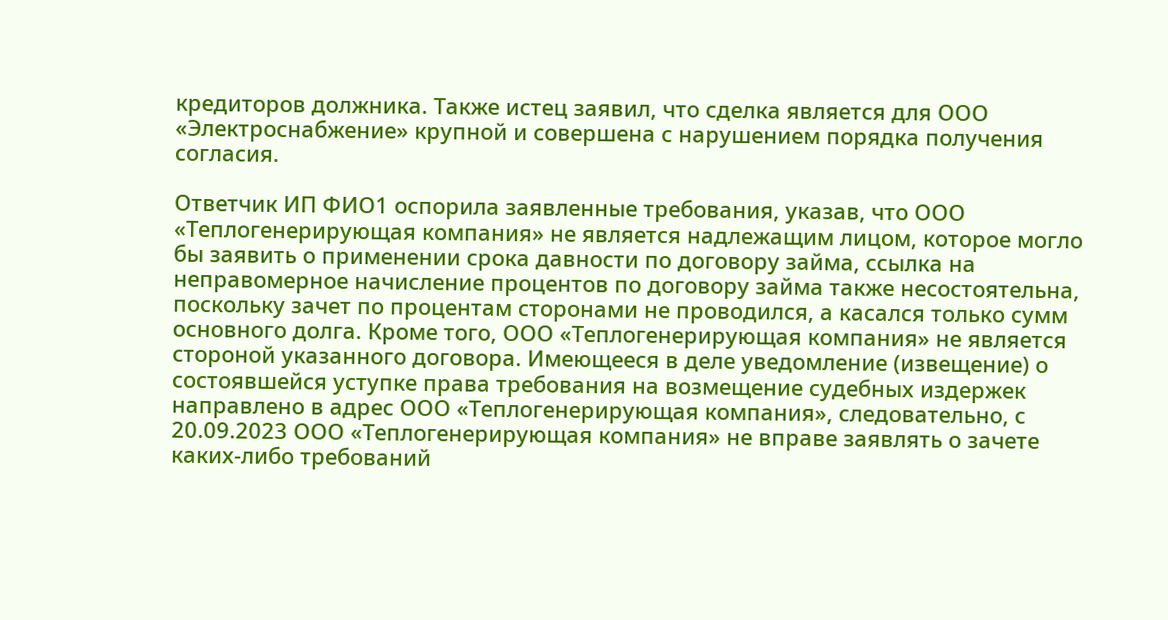кредиторов должника. Также истец заявил, что сделка является для ООО «Электроснабжение» крупной и совершена с нарушением порядка получения согласия.

Ответчик ИП ФИО1 оспорила заявленные требования, указав, что ООО «Теплогенерирующая компания» не является надлежащим лицом, которое могло бы заявить о применении срока давности по договору займа, ссылка на неправомерное начисление процентов по договору займа также несостоятельна, поскольку зачет по процентам сторонами не проводился, а касался только сумм основного долга. Кроме того, ООО «Теплогенерирующая компания» не является стороной указанного договора. Имеющееся в деле уведомление (извещение) о состоявшейся уступке права требования на возмещение судебных издержек направлено в адрес ООО «Теплогенерирующая компания», следовательно, с 20.09.2023 ООО «Теплогенерирующая компания» не вправе заявлять о зачете каких-либо требований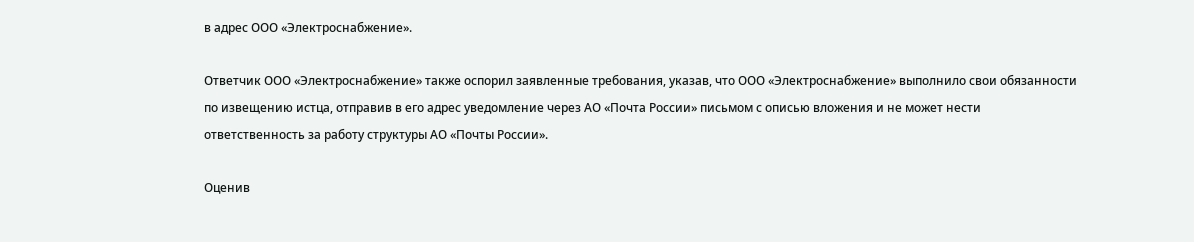в адрес ООО «Электроснабжение».

Ответчик ООО «Электроснабжение» также оспорил заявленные требования, указав, что ООО «Электроснабжение» выполнило свои обязанности по извещению истца, отправив в его адрес уведомление через АО «Почта России» письмом с описью вложения и не может нести ответственность за работу структуры АО «Почты России».

Оценив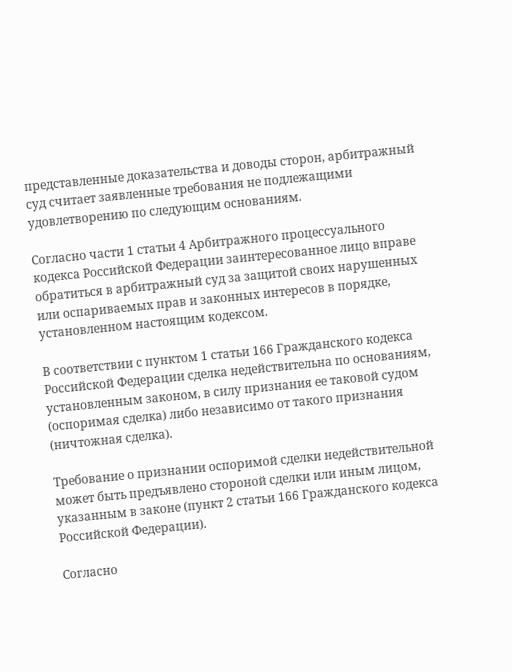представленные доказательства и доводы сторон, арбитражный суд считает заявленные требования не подлежащими удовлетворению по следующим основаниям.

Согласно части 1 статьи 4 Арбитражного процессуального кодекса Российской Федерации заинтересованное лицо вправе обратиться в арбитражный суд за защитой своих нарушенных или оспариваемых прав и законных интересов в порядке, установленном настоящим кодексом.

В соответствии с пунктом 1 статьи 166 Гражданского кодекса Российской Федерации сделка недействительна по основаниям, установленным законом, в силу признания ее таковой судом (оспоримая сделка) либо независимо от такого признания (ничтожная сделка).

Требование о признании оспоримой сделки недействительной может быть предъявлено стороной сделки или иным лицом, указанным в законе (пункт 2 статьи 166 Гражданского кодекса Российской Федерации).

Согласно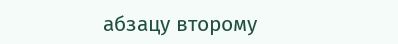абзацу второму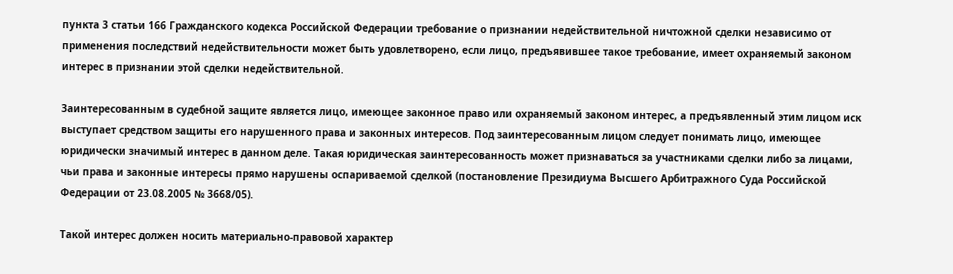пункта 3 статьи 166 Гражданского кодекса Российской Федерации требование о признании недействительной ничтожной сделки независимо от применения последствий недействительности может быть удовлетворено, если лицо, предъявившее такое требование, имеет охраняемый законом интерес в признании этой сделки недействительной.

Заинтересованным в судебной защите является лицо, имеющее законное право или охраняемый законом интерес, а предъявленный этим лицом иск выступает средством защиты его нарушенного права и законных интересов. Под заинтересованным лицом следует понимать лицо, имеющее юридически значимый интерес в данном деле. Такая юридическая заинтересованность может признаваться за участниками сделки либо за лицами, чьи права и законные интересы прямо нарушены оспариваемой сделкой (постановление Президиума Высшего Арбитражного Суда Российской Федерации от 23.08.2005 № 3668/05).

Такой интерес должен носить материально-правовой характер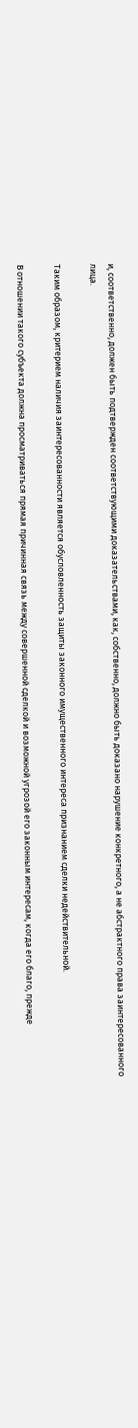и, соответственно, должен быть подтвержден соответствующими доказательствами, как, собственно, должно быть доказано нарушение конкретного, а не абстрактного права заинтересованного лица.

Таким образом, критерием наличия заинтересованности является обусловленность защиты законного имущественного интереса признанием сделки недействительной.

В отношении такого субъекта должна просматриваться прямая причинная связь между совершенной сделкой и возможной угрозой его законным интересам, когда его благо, прежде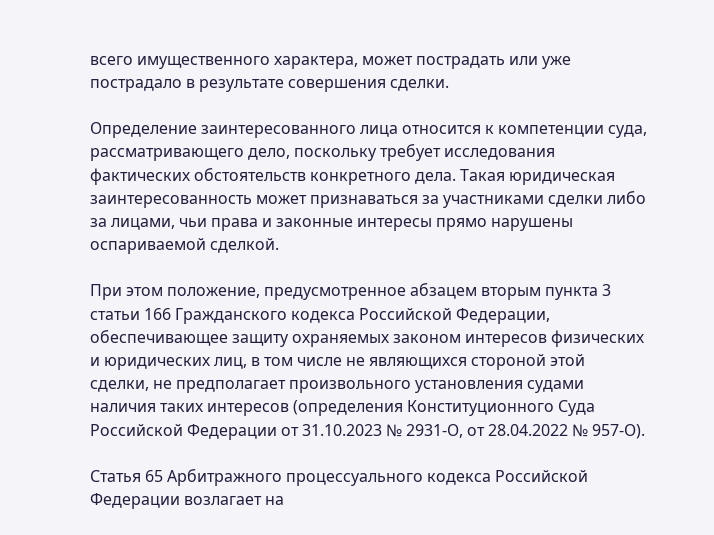всего имущественного характера, может пострадать или уже пострадало в результате совершения сделки.

Определение заинтересованного лица относится к компетенции суда, рассматривающего дело, поскольку требует исследования фактических обстоятельств конкретного дела. Такая юридическая заинтересованность может признаваться за участниками сделки либо за лицами, чьи права и законные интересы прямо нарушены оспариваемой сделкой.

При этом положение, предусмотренное абзацем вторым пункта 3 статьи 166 Гражданского кодекса Российской Федерации, обеспечивающее защиту охраняемых законом интересов физических и юридических лиц, в том числе не являющихся стороной этой сделки, не предполагает произвольного установления судами наличия таких интересов (определения Конституционного Суда Российской Федерации от 31.10.2023 № 2931-О, от 28.04.2022 № 957-О).

Статья 65 Арбитражного процессуального кодекса Российской Федерации возлагает на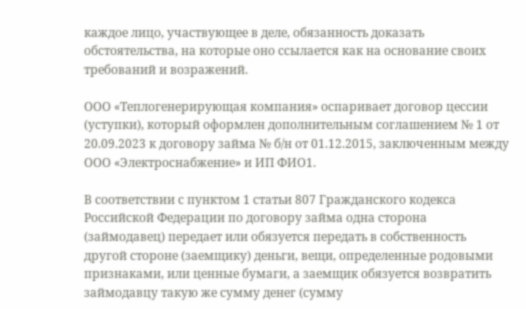каждое лицо, участвующее в деле, обязанность доказать обстоятельства, на которые оно ссылается как на основание своих требований и возражений.

ООО «Теплогенерирующая компания» оспаривает договор цессии (уступки), который оформлен дополнительным соглашением № 1 от 20.09.2023 к договору займа № б/н от 01.12.2015, заключенным между ООО «Электроснабжение» и ИП ФИО1.

В соответствии с пунктом 1 статьи 807 Гражданского кодекса Российской Федерации по договору займа одна сторона (займодавец) передает или обязуется передать в собственность другой стороне (заемщику) деньги, вещи, определенные родовыми признаками, или ценные бумаги, а заемщик обязуется возвратить займодавцу такую же сумму денег (сумму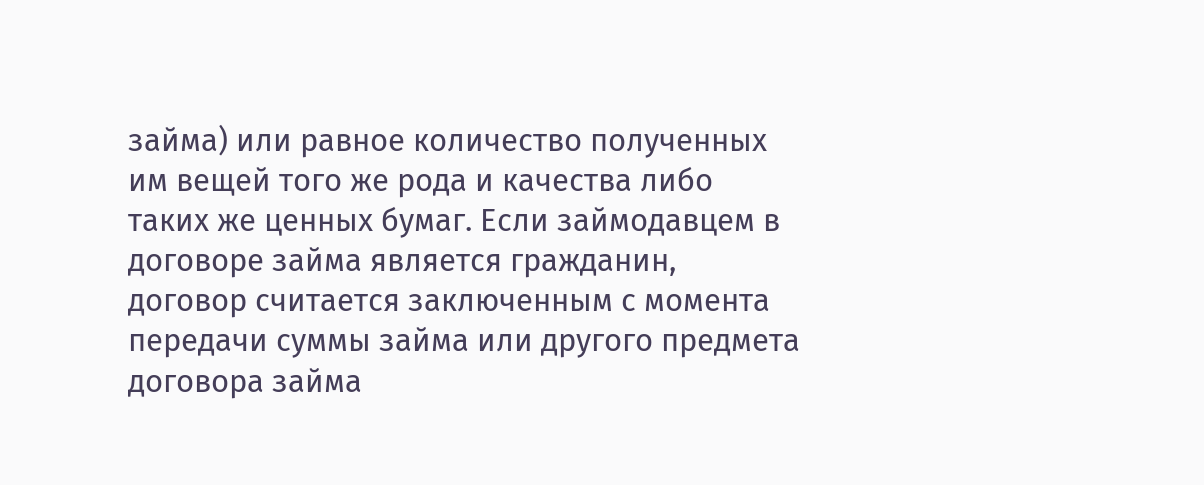займа) или равное количество полученных им вещей того же рода и качества либо таких же ценных бумаг. Если займодавцем в договоре займа является гражданин, договор считается заключенным с момента передачи суммы займа или другого предмета договора займа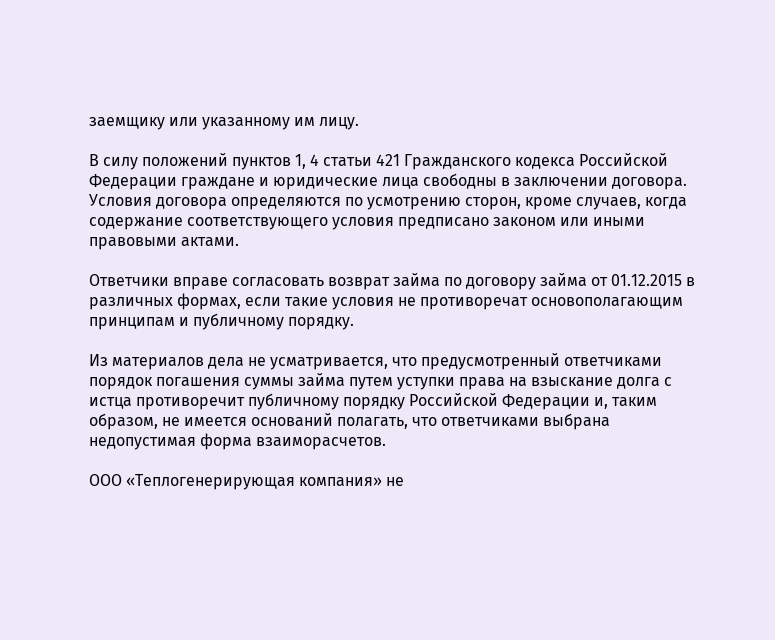заемщику или указанному им лицу.

В силу положений пунктов 1, 4 статьи 421 Гражданского кодекса Российской Федерации граждане и юридические лица свободны в заключении договора. Условия договора определяются по усмотрению сторон, кроме случаев, когда содержание соответствующего условия предписано законом или иными правовыми актами.

Ответчики вправе согласовать возврат займа по договору займа от 01.12.2015 в различных формах, если такие условия не противоречат основополагающим принципам и публичному порядку.

Из материалов дела не усматривается, что предусмотренный ответчиками порядок погашения суммы займа путем уступки права на взыскание долга с истца противоречит публичному порядку Российской Федерации и, таким образом, не имеется оснований полагать, что ответчиками выбрана недопустимая форма взаиморасчетов.

ООО «Теплогенерирующая компания» не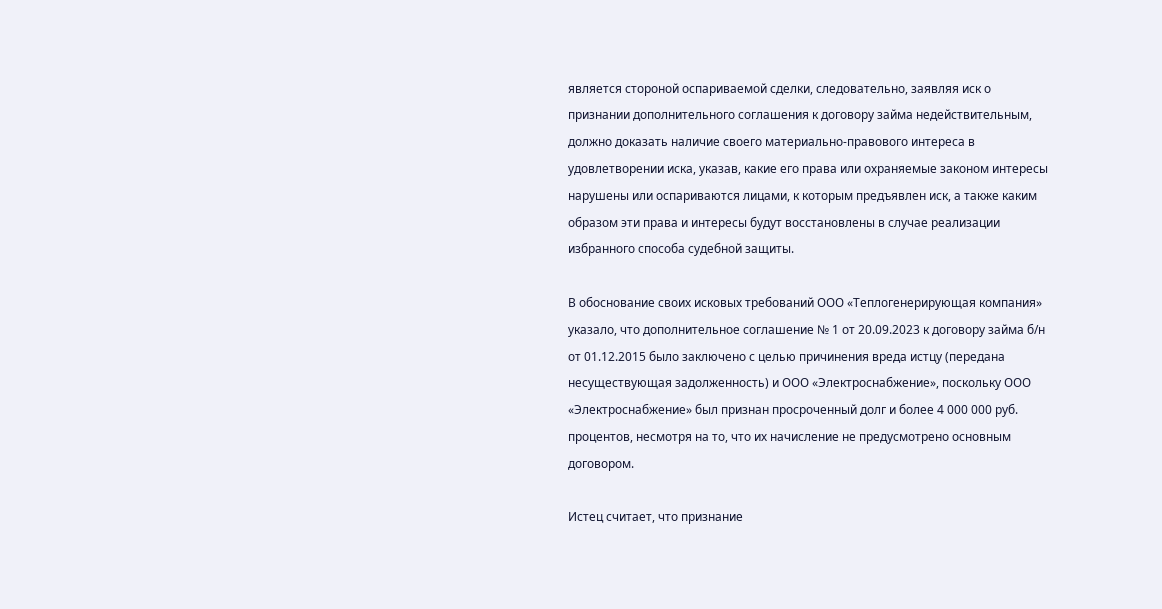является стороной оспариваемой сделки, следовательно, заявляя иск о признании дополнительного соглашения к договору займа недействительным, должно доказать наличие своего материально-правового интереса в удовлетворении иска, указав, какие его права или охраняемые законом интересы нарушены или оспариваются лицами, к которым предъявлен иск, а также каким образом эти права и интересы будут восстановлены в случае реализации избранного способа судебной защиты.

В обоснование своих исковых требований ООО «Теплогенерирующая компания» указало, что дополнительное соглашение № 1 от 20.09.2023 к договору займа б/н от 01.12.2015 было заключено с целью причинения вреда истцу (передана несуществующая задолженность) и ООО «Электроснабжение», поскольку ООО «Электроснабжение» был признан просроченный долг и более 4 000 000 руб. процентов, несмотря на то, что их начисление не предусмотрено основным договором.

Истец считает, что признание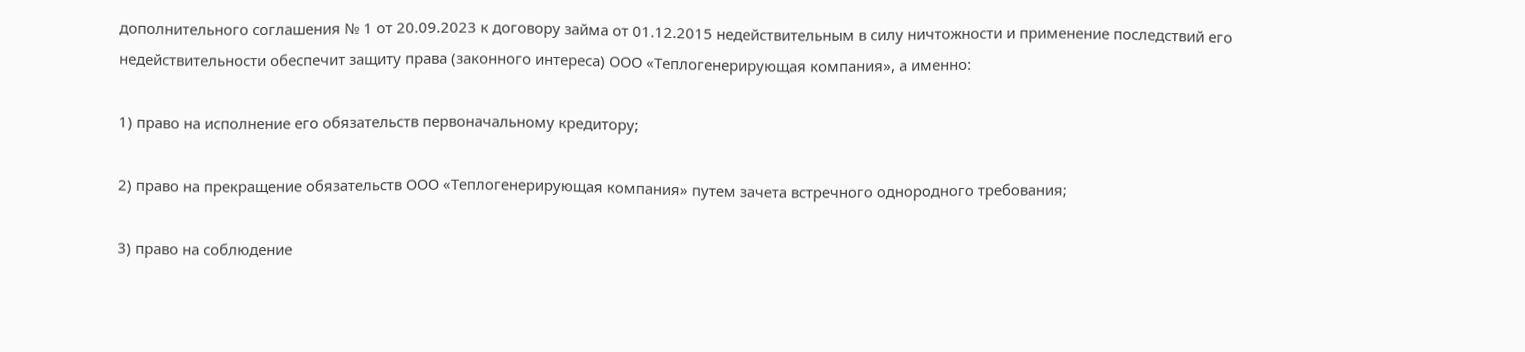дополнительного соглашения № 1 от 20.09.2023 к договору займа от 01.12.2015 недействительным в силу ничтожности и применение последствий его недействительности обеспечит защиту права (законного интереса) ООО «Теплогенерирующая компания», а именно:

1) право на исполнение его обязательств первоначальному кредитору;

2) право на прекращение обязательств ООО «Теплогенерирующая компания» путем зачета встречного однородного требования;

3) право на соблюдение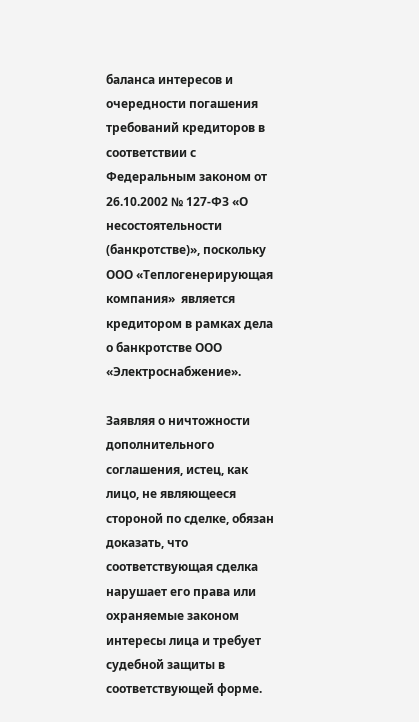баланса интересов и очередности погашения требований кредиторов в соответствии с Федеральным законом от 26.10.2002 № 127-ФЗ «О несостоятельности (банкротстве)», поскольку ООО «Теплогенерирующая компания»  является кредитором в рамках дела о банкротстве ООО «Электроснабжение».

Заявляя о ничтожности дополнительного соглашения, истец, как лицо, не являющееся стороной по сделке, обязан доказать, что соответствующая сделка нарушает его права или охраняемые законом интересы лица и требует судебной защиты в соответствующей форме.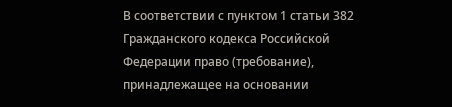В соответствии с пунктом 1 статьи 382 Гражданского кодекса Российской Федерации право (требование), принадлежащее на основании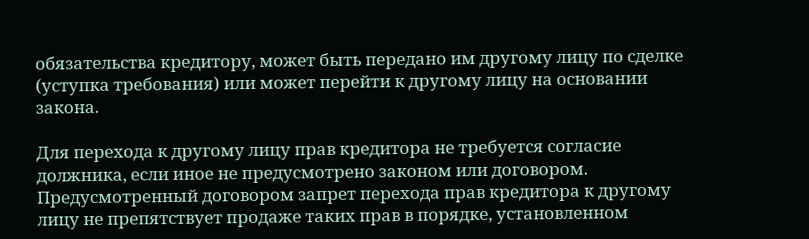обязательства кредитору, может быть передано им другому лицу по сделке (уступка требования) или может перейти к другому лицу на основании закона.

Для перехода к другому лицу прав кредитора не требуется согласие должника, если иное не предусмотрено законом или договором. Предусмотренный договором запрет перехода прав кредитора к другому лицу не препятствует продаже таких прав в порядке, установленном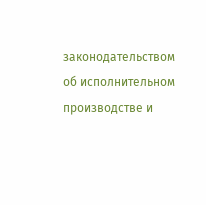законодательством об исполнительном производстве и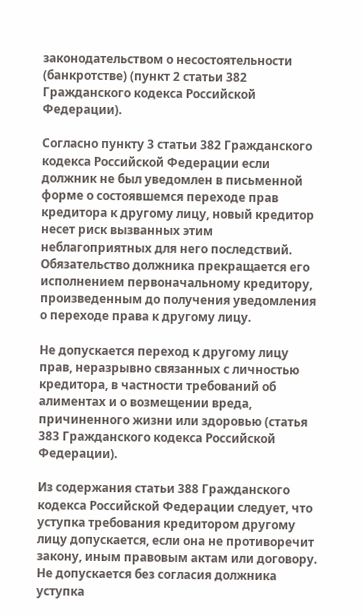законодательством о несостоятельности (банкротстве) (пункт 2 статьи 382 Гражданского кодекса Российской Федерации).

Согласно пункту 3 статьи 382 Гражданского кодекса Российской Федерации если должник не был уведомлен в письменной форме о состоявшемся переходе прав кредитора к другому лицу, новый кредитор несет риск вызванных этим неблагоприятных для него последствий. Обязательство должника прекращается его исполнением первоначальному кредитору, произведенным до получения уведомления о переходе права к другому лицу.

Не допускается переход к другому лицу прав, неразрывно связанных с личностью кредитора, в частности требований об алиментах и о возмещении вреда, причиненного жизни или здоровью (статья 383 Гражданского кодекса Российской Федерации).

Из содержания статьи 388 Гражданского кодекса Российской Федерации следует, что уступка требования кредитором другому лицу допускается, если она не противоречит закону, иным правовым актам или договору. Не допускается без согласия должника уступка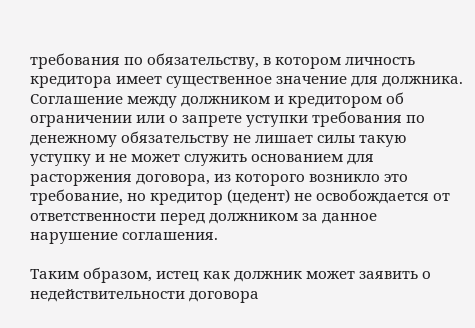требования по обязательству, в котором личность кредитора имеет существенное значение для должника. Соглашение между должником и кредитором об ограничении или о запрете уступки требования по денежному обязательству не лишает силы такую уступку и не может служить основанием для расторжения договора, из которого возникло это требование, но кредитор (цедент) не освобождается от ответственности перед должником за данное нарушение соглашения.

Таким образом, истец как должник может заявить о недействительности договора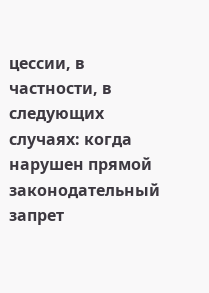цессии, в частности, в следующих случаях: когда нарушен прямой законодательный запрет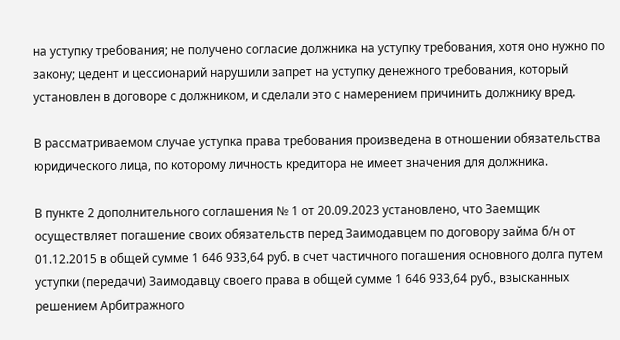на уступку требования; не получено согласие должника на уступку требования, хотя оно нужно по закону; цедент и цессионарий нарушили запрет на уступку денежного требования, который установлен в договоре с должником, и сделали это с намерением причинить должнику вред.

В рассматриваемом случае уступка права требования произведена в отношении обязательства юридического лица, по которому личность кредитора не имеет значения для должника.

В пункте 2 дополнительного соглашения № 1 от 20.09.2023 установлено, что Заемщик осуществляет погашение своих обязательств перед Заимодавцем по договору займа б/н от 01.12.2015 в общей сумме 1 646 933,64 руб. в счет частичного погашения основного долга путем уступки (передачи) Заимодавцу своего права в общей сумме 1 646 933,64 руб., взысканных решением Арбитражного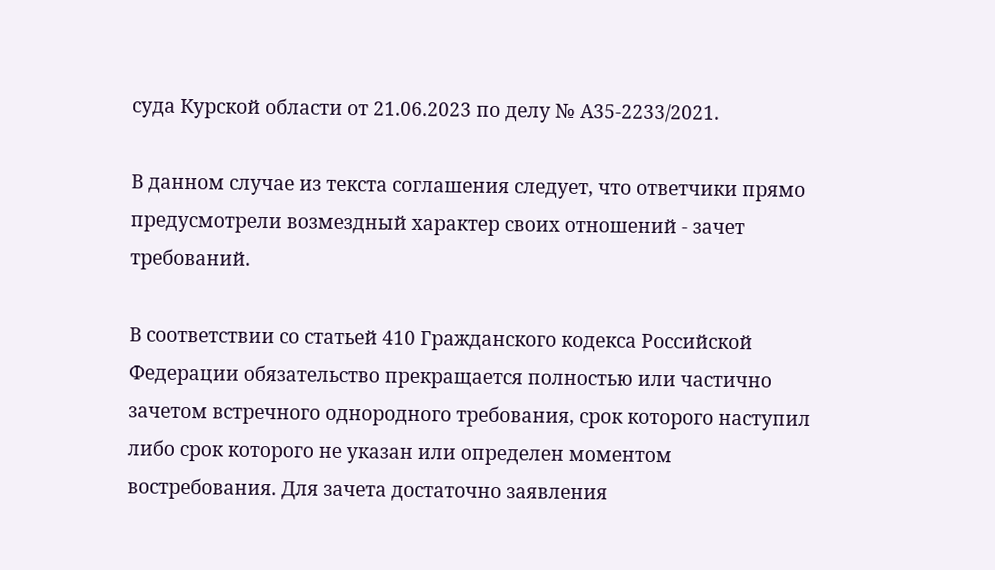суда Курской области от 21.06.2023 по делу № А35-2233/2021.

В данном случае из текста соглашения следует, что ответчики прямо предусмотрели возмездный характер своих отношений - зачет требований.

В соответствии со статьей 410 Гражданского кодекса Российской Федерации обязательство прекращается полностью или частично зачетом встречного однородного требования, срок которого наступил либо срок которого не указан или определен моментом востребования. Для зачета достаточно заявления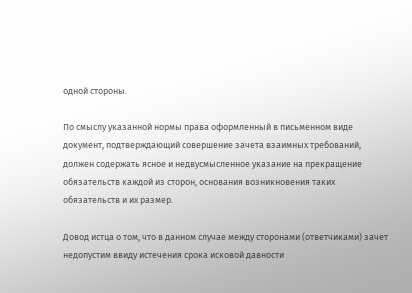одной стороны.

По смыслу указанной нормы права оформленный в письменном виде документ, подтверждающий совершение зачета взаимных требований, должен содержать ясное и недвусмысленное указание на прекращение обязательств каждой из сторон, основания возникновения таких обязательств и их размер.

Довод истца о том, что в данном случае между сторонами (ответчиками) зачет недопустим ввиду истечения срока исковой давности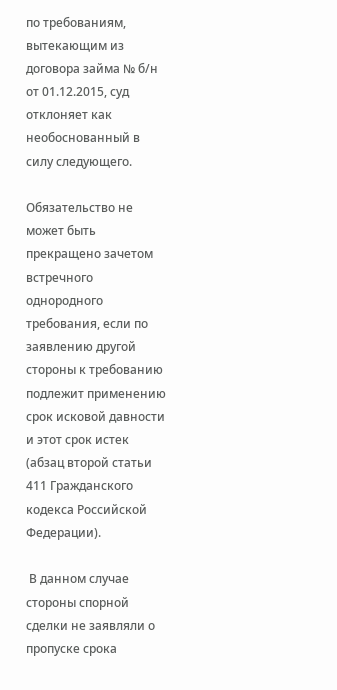по требованиям, вытекающим из договора займа № б/н от 01.12.2015, суд отклоняет как необоснованный в силу следующего.

Обязательство не может быть прекращено зачетом встречного однородного требования, если по заявлению другой стороны к требованию подлежит применению срок исковой давности и этот срок истек (абзац второй статьи 411 Гражданского кодекса Российской Федерации).

 В данном случае стороны спорной сделки не заявляли о пропуске срока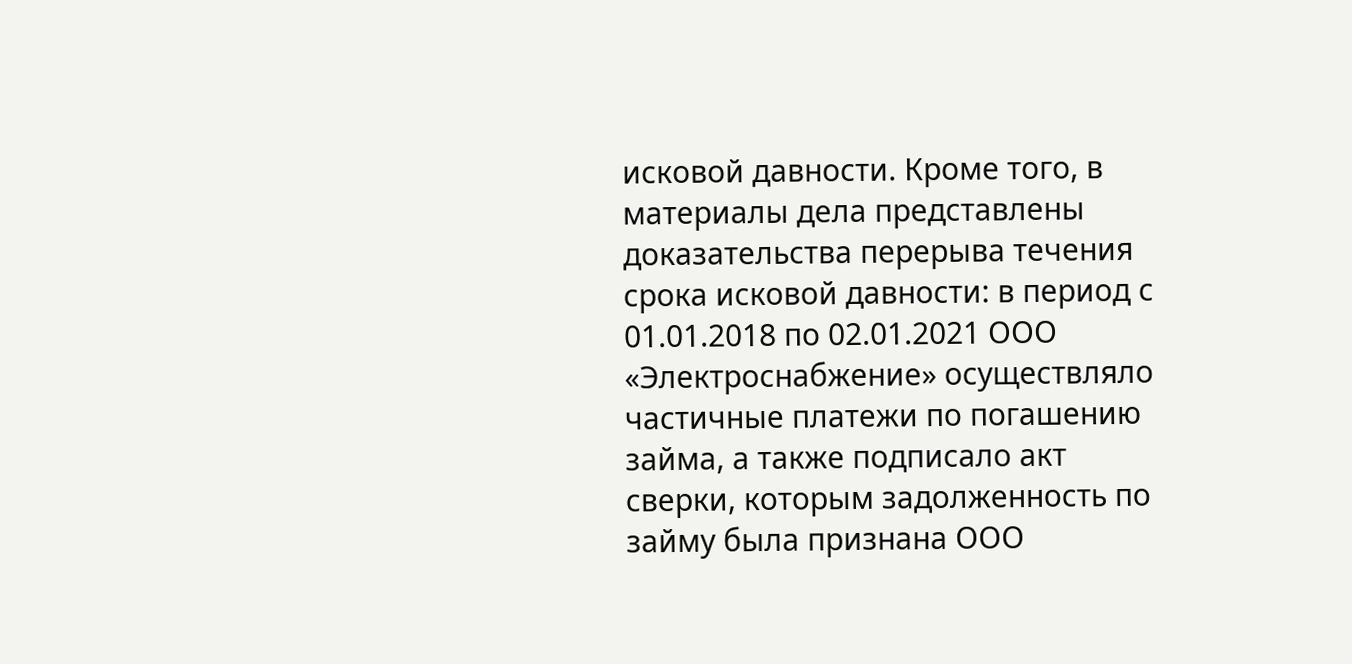исковой давности. Кроме того, в материалы дела представлены доказательства перерыва течения срока исковой давности: в период с 01.01.2018 по 02.01.2021 ООО «Электроснабжение» осуществляло частичные платежи по погашению займа, а также подписало акт сверки, которым задолженность по займу была признана ООО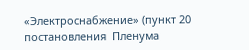«Электроснабжение» (пункт 20 постановления  Пленума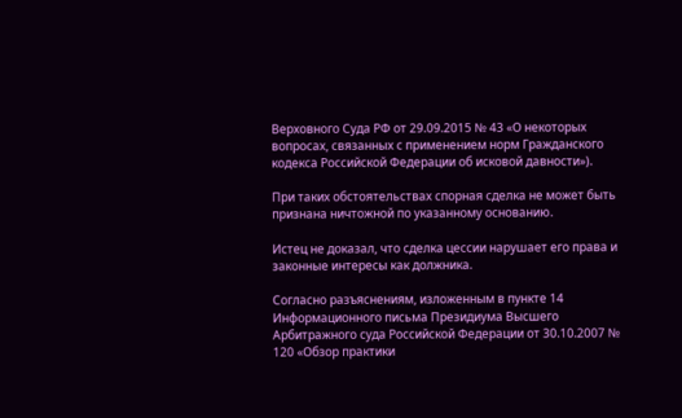Верховного Суда РФ от 29.09.2015 № 43 «О некоторых вопросах, связанных с применением норм Гражданского кодекса Российской Федерации об исковой давности»).

При таких обстоятельствах спорная сделка не может быть признана ничтожной по указанному основанию.

Истец не доказал, что сделка цессии нарушает его права и законные интересы как должника.

Согласно разъяснениям, изложенным в пункте 14 Информационного письма Президиума Высшего Арбитражного суда Российской Федерации от 30.10.2007 № 120 «Обзор практики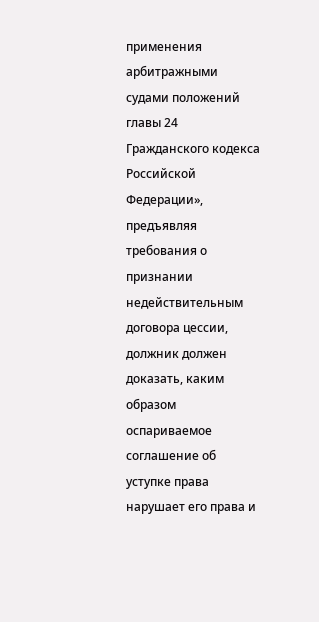применения арбитражными судами положений главы 24 Гражданского кодекса Российской Федерации», предъявляя требования о признании недействительным договора цессии, должник должен доказать, каким образом оспариваемое соглашение об уступке права нарушает его права и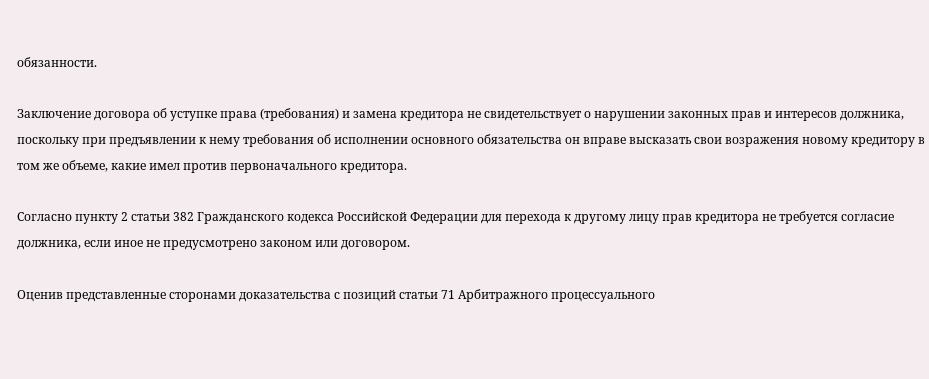обязанности.

Заключение договора об уступке права (требования) и замена кредитора не свидетельствует о нарушении законных прав и интересов должника, поскольку при предъявлении к нему требования об исполнении основного обязательства он вправе высказать свои возражения новому кредитору в том же объеме, какие имел против первоначального кредитора.

Согласно пункту 2 статьи 382 Гражданского кодекса Российской Федерации для перехода к другому лицу прав кредитора не требуется согласие должника, если иное не предусмотрено законом или договором.

Оценив представленные сторонами доказательства с позиций статьи 71 Арбитражного процессуального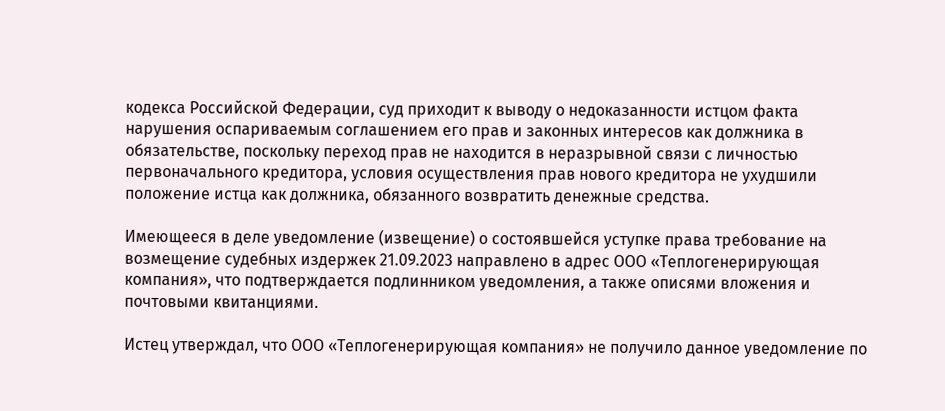кодекса Российской Федерации, суд приходит к выводу о недоказанности истцом факта нарушения оспариваемым соглашением его прав и законных интересов как должника в обязательстве, поскольку переход прав не находится в неразрывной связи с личностью первоначального кредитора, условия осуществления прав нового кредитора не ухудшили положение истца как должника, обязанного возвратить денежные средства.

Имеющееся в деле уведомление (извещение) о состоявшейся уступке права требование на возмещение судебных издержек 21.09.2023 направлено в адрес ООО «Теплогенерирующая компания», что подтверждается подлинником уведомления, а также описями вложения и почтовыми квитанциями.

Истец утверждал, что ООО «Теплогенерирующая компания» не получило данное уведомление по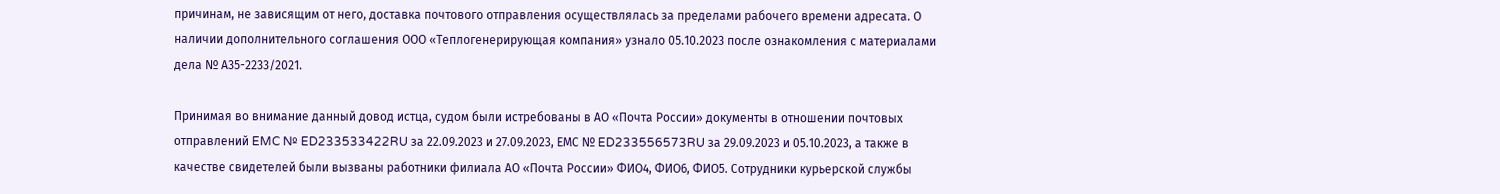причинам, не зависящим от него, доставка почтового отправления осуществлялась за пределами рабочего времени адресата. О наличии дополнительного соглашения ООО «Теплогенерирующая компания» узнало 05.10.2023 после ознакомления с материалами дела № А35-2233/2021.

Принимая во внимание данный довод истца, судом были истребованы в АО «Почта России» документы в отношении почтовых отправлений EMC № ED233533422RU за 22.09.2023 и 27.09.2023, ЕМС № ED233556573RU за 29.09.2023 и 05.10.2023, а также в качестве свидетелей были вызваны работники филиала АО «Почта России» ФИО4, ФИО6, ФИО5. Сотрудники курьерской службы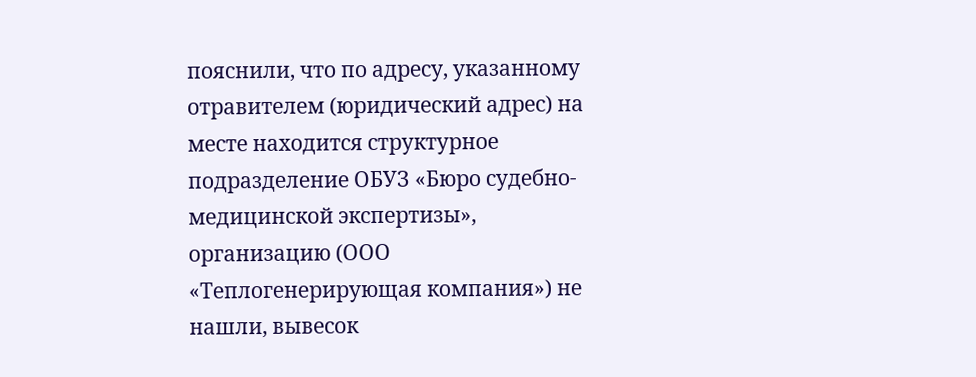пояснили, что по адресу, указанному отравителем (юридический адрес) на месте находится структурное подразделение ОБУЗ «Бюро судебно-медицинской экспертизы», организацию (ООО «Теплогенерирующая компания») не нашли, вывесок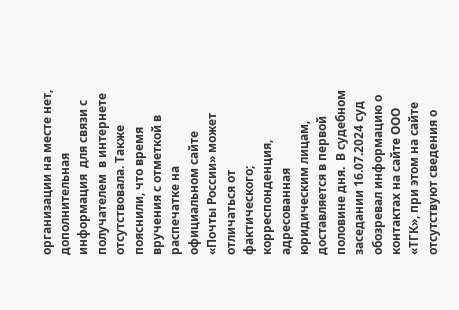организации на месте нет, дополнительная информация  для связи с получателем  в интернете отсутствовала. Также пояснили, что время вручения с отметкой в распечатке на официальном сайте «Почты России» может отличаться от фактического; корреспонденция, адресованная юридическим лицам, доставляется в первой половине дня.  В судебном заседании 16.07.2024 суд обозревал информацию о контактах на сайте ООО «ТГК», при этом на сайте отсутствуют сведения о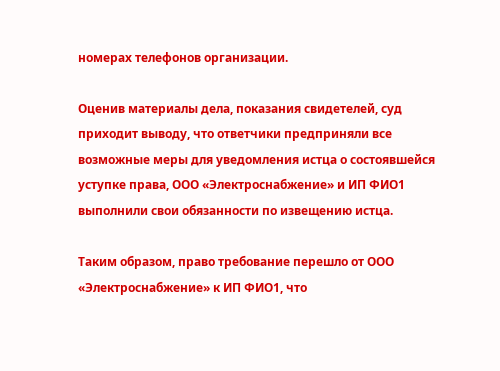номерах телефонов организации.

Оценив материалы дела, показания свидетелей, суд приходит выводу, что ответчики предприняли все возможные меры для уведомления истца о состоявшейся уступке права, ООО «Электроснабжение» и ИП ФИО1 выполнили свои обязанности по извещению истца.

Таким образом, право требование перешло от ООО «Электроснабжение» к ИП ФИО1, что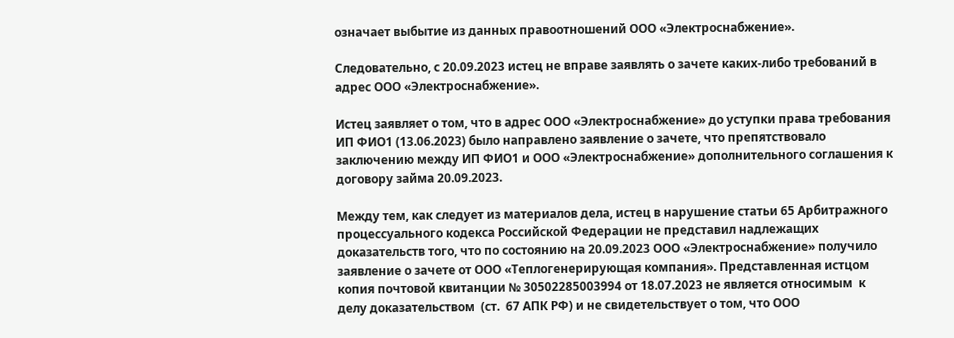означает выбытие из данных правоотношений ООО «Электроснабжение».

Следовательно, с 20.09.2023 истец не вправе заявлять о зачете каких-либо требований в адрес ООО «Электроснабжение».

Истец заявляет о том, что в адрес ООО «Электроснабжение» до уступки права требования ИП ФИО1 (13.06.2023) было направлено заявление о зачете, что препятствовало заключению между ИП ФИО1 и ООО «Электроснабжение» дополнительного соглашения к договору займа 20.09.2023.

Между тем, как следует из материалов дела, истец в нарушение статьи 65 Арбитражного процессуального кодекса Российской Федерации не представил надлежащих доказательств того, что по состоянию на 20.09.2023 ООО «Электроснабжение» получило заявление о зачете от ООО «Теплогенерирующая компания». Представленная истцом копия почтовой квитанции № 30502285003994 от 18.07.2023 не является относимым  к делу доказательством  (ст.  67 АПК РФ) и не свидетельствует о том, что ООО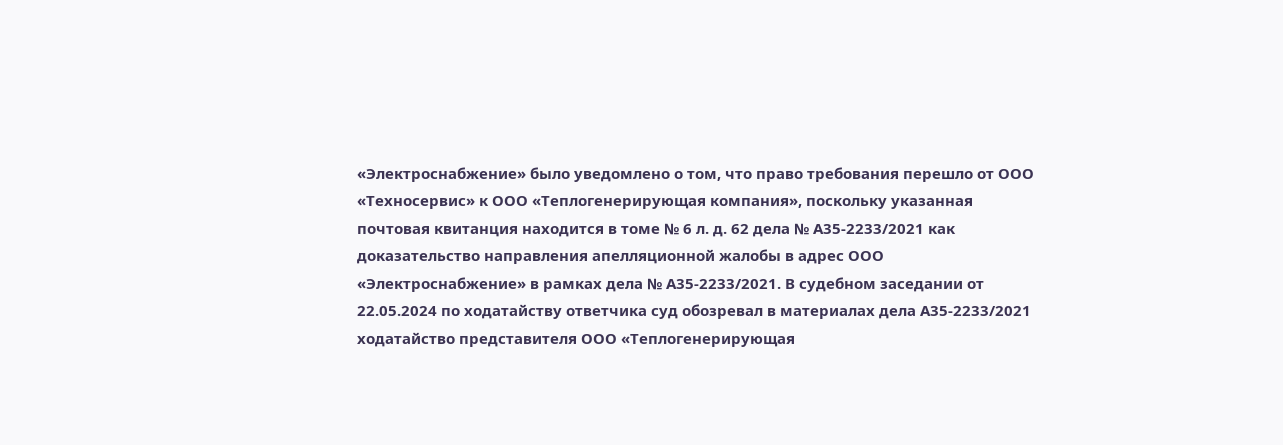«Электроснабжение» было уведомлено о том, что право требования перешло от ООО «Техносервис» к ООО «Теплогенерирующая компания», поскольку указанная почтовая квитанция находится в томе № 6 л. д. 62 дела № А35-2233/2021 как доказательство направления апелляционной жалобы в адрес ООО «Электроснабжение» в рамках дела № А35-2233/2021. В судебном заседании от 22.05.2024 по ходатайству ответчика суд обозревал в материалах дела А35-2233/2021 ходатайство представителя ООО «Теплогенерирующая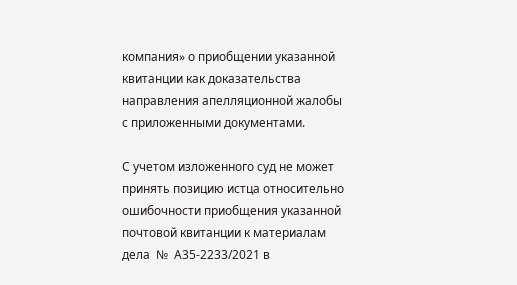компания» о приобщении указанной квитанции как доказательства направления апелляционной жалобы с приложенными документами.

С учетом изложенного суд не может принять позицию истца относительно ошибочности приобщения указанной почтовой квитанции к материалам дела  №  А35-2233/2021 в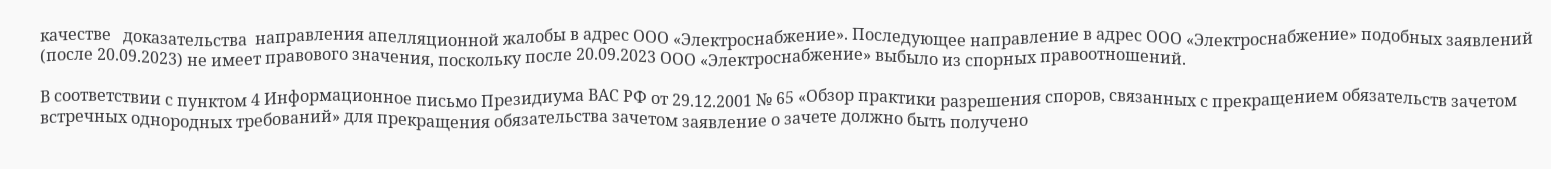качестве   доказательства  направления апелляционной жалобы в адрес ООО «Электроснабжение». Последующее направление в адрес ООО «Электроснабжение» подобных заявлений (после 20.09.2023) не имеет правового значения, поскольку после 20.09.2023 ООО «Электроснабжение» выбыло из спорных правоотношений.

В соответствии с пунктом 4 Информационное письмо Президиума ВАС РФ от 29.12.2001 № 65 «Обзор практики разрешения споров, связанных с прекращением обязательств зачетом встречных однородных требований» для прекращения обязательства зачетом заявление о зачете должно быть получено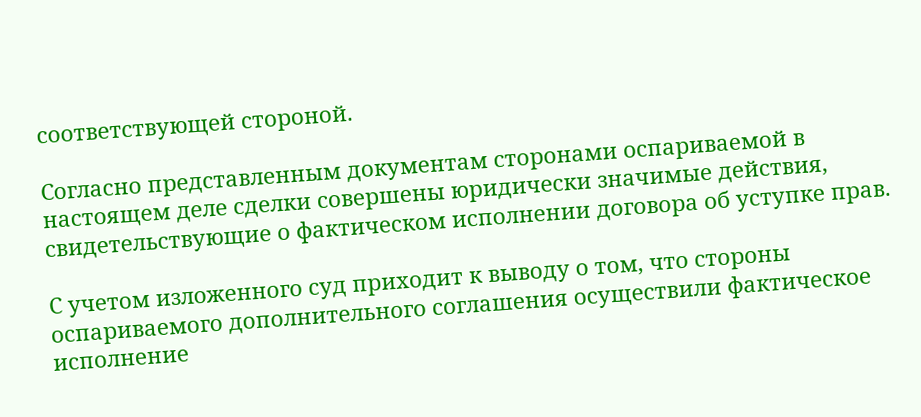соответствующей стороной.

Согласно представленным документам сторонами оспариваемой в настоящем деле сделки совершены юридически значимые действия, свидетельствующие о фактическом исполнении договора об уступке прав.

С учетом изложенного суд приходит к выводу о том, что стороны оспариваемого дополнительного соглашения осуществили фактическое исполнение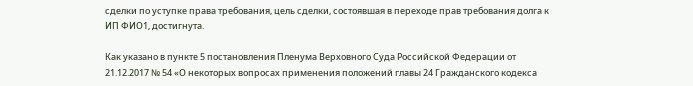сделки по уступке права требования, цель сделки, состоявшая в переходе прав требования долга к ИП ФИО1, достигнута.

Как указано в пункте 5 постановления Пленума Верховного Суда Российской Федерации от 21.12.2017 № 54 «О некоторых вопросах применения положений главы 24 Гражданского кодекса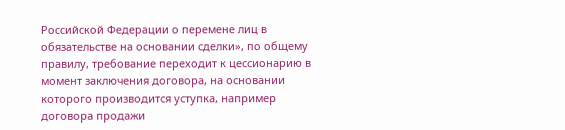Российской Федерации о перемене лиц в обязательстве на основании сделки», по общему правилу, требование переходит к цессионарию в момент заключения договора, на основании которого производится уступка, например договора продажи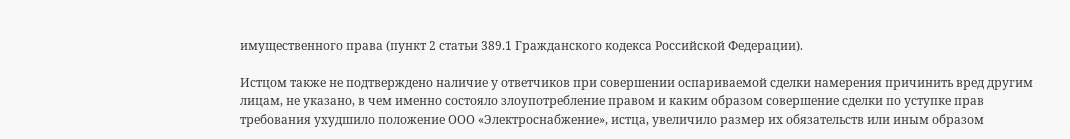имущественного права (пункт 2 статьи 389.1 Гражданского кодекса Российской Федерации).

Истцом также не подтверждено наличие у ответчиков при совершении оспариваемой сделки намерения причинить вред другим лицам, не указано, в чем именно состояло злоупотребление правом и каким образом совершение сделки по уступке прав требования ухудшило положение ООО «Электроснабжение», истца, увеличило размер их обязательств или иным образом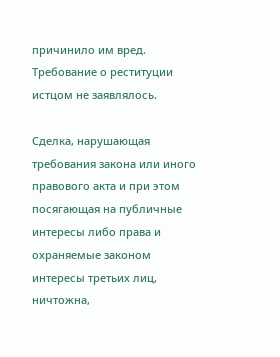причинило им вред. Требование о реституции истцом не заявлялось.

Сделка, нарушающая требования закона или иного правового акта и при этом посягающая на публичные интересы либо права и охраняемые законом интересы третьих лиц, ничтожна,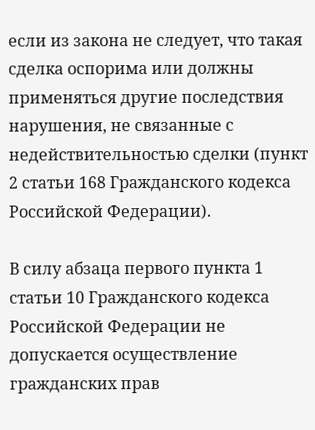если из закона не следует, что такая сделка оспорима или должны применяться другие последствия нарушения, не связанные с недействительностью сделки (пункт 2 статьи 168 Гражданского кодекса Российской Федерации).

В силу абзаца первого пункта 1 статьи 10 Гражданского кодекса Российской Федерации не допускается осуществление гражданских прав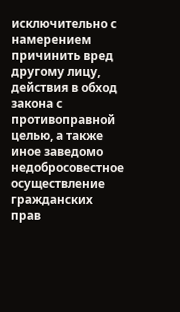исключительно с намерением причинить вред другому лицу, действия в обход закона с противоправной целью, а также иное заведомо недобросовестное осуществление гражданских прав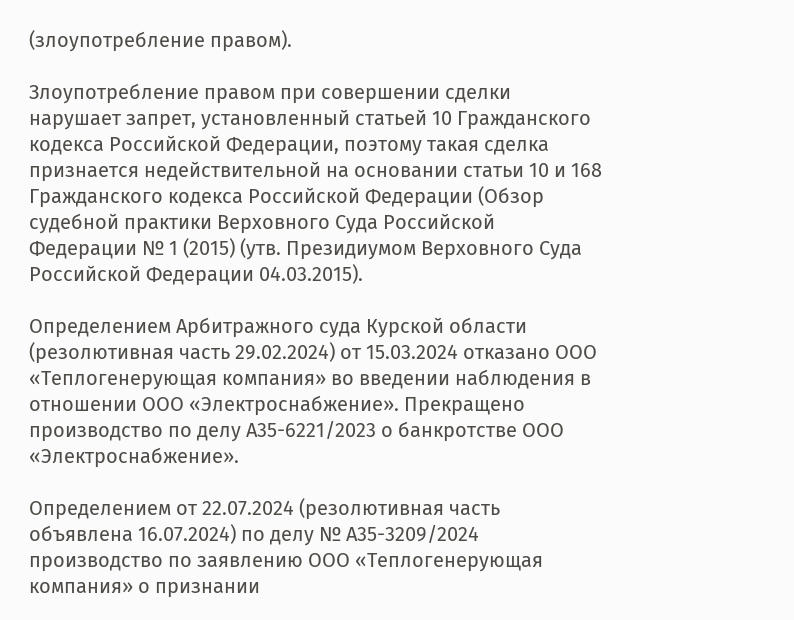(злоупотребление правом).

Злоупотребление правом при совершении сделки нарушает запрет, установленный статьей 10 Гражданского кодекса Российской Федерации, поэтому такая сделка признается недействительной на основании статьи 10 и 168 Гражданского кодекса Российской Федерации (Обзор судебной практики Верховного Суда Российской Федерации № 1 (2015) (утв. Президиумом Верховного Суда Российской Федерации 04.03.2015).

Определением Арбитражного суда Курской области (резолютивная часть 29.02.2024) от 15.03.2024 отказано ООО «Теплогенерующая компания» во введении наблюдения в отношении ООО «Электроснабжение». Прекращено производство по делу А35-6221/2023 о банкротстве ООО «Электроснабжение».

Определением от 22.07.2024 (резолютивная часть объявлена 16.07.2024) по делу № А35-3209/2024 производство по заявлению ООО «Теплогенерующая компания» о признании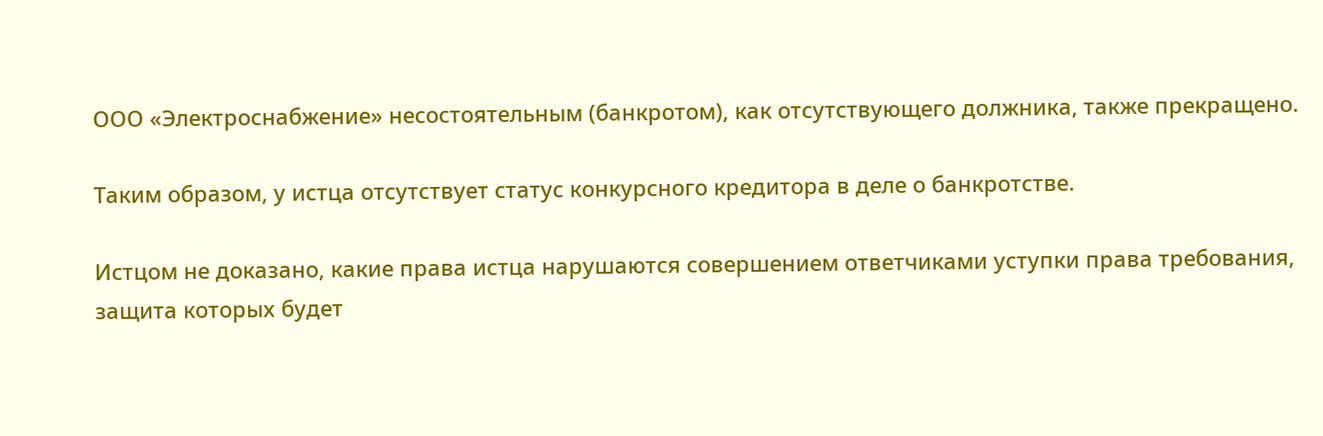ООО «Электроснабжение» несостоятельным (банкротом), как отсутствующего должника, также прекращено.

Таким образом, у истца отсутствует статус конкурсного кредитора в деле о банкротстве.

Истцом не доказано, какие права истца нарушаются совершением ответчиками уступки права требования, защита которых будет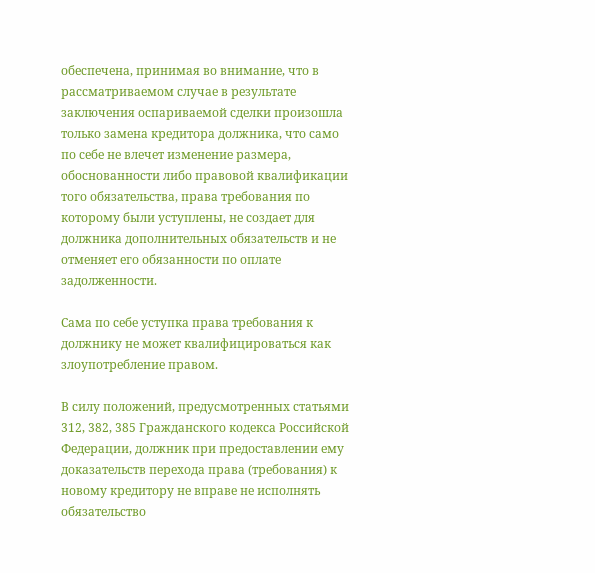обеспечена, принимая во внимание, что в рассматриваемом случае в результате заключения оспариваемой сделки произошла только замена кредитора должника, что само по себе не влечет изменение размера, обоснованности либо правовой квалификации того обязательства, права требования по которому были уступлены, не создает для должника дополнительных обязательств и не отменяет его обязанности по оплате задолженности.

Сама по себе уступка права требования к должнику не может квалифицироваться как злоупотребление правом.

В силу положений, предусмотренных статьями 312, 382, 385 Гражданского кодекса Российской Федерации, должник при предоставлении ему доказательств перехода права (требования) к новому кредитору не вправе не исполнять обязательство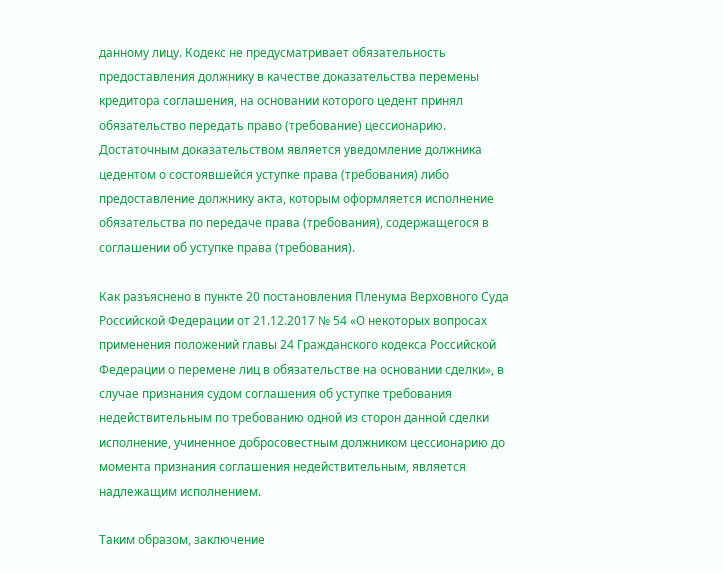данному лицу. Кодекс не предусматривает обязательность предоставления должнику в качестве доказательства перемены кредитора соглашения, на основании которого цедент принял обязательство передать право (требование) цессионарию. Достаточным доказательством является уведомление должника цедентом о состоявшейся уступке права (требования) либо предоставление должнику акта, которым оформляется исполнение обязательства по передаче права (требования), содержащегося в соглашении об уступке права (требования).

Как разъяснено в пункте 20 постановления Пленума Верховного Суда Российской Федерации от 21.12.2017 № 54 «О некоторых вопросах применения положений главы 24 Гражданского кодекса Российской Федерации о перемене лиц в обязательстве на основании сделки», в случае признания судом соглашения об уступке требования недействительным по требованию одной из сторон данной сделки исполнение, учиненное добросовестным должником цессионарию до момента признания соглашения недействительным, является надлежащим исполнением.

Таким образом, заключение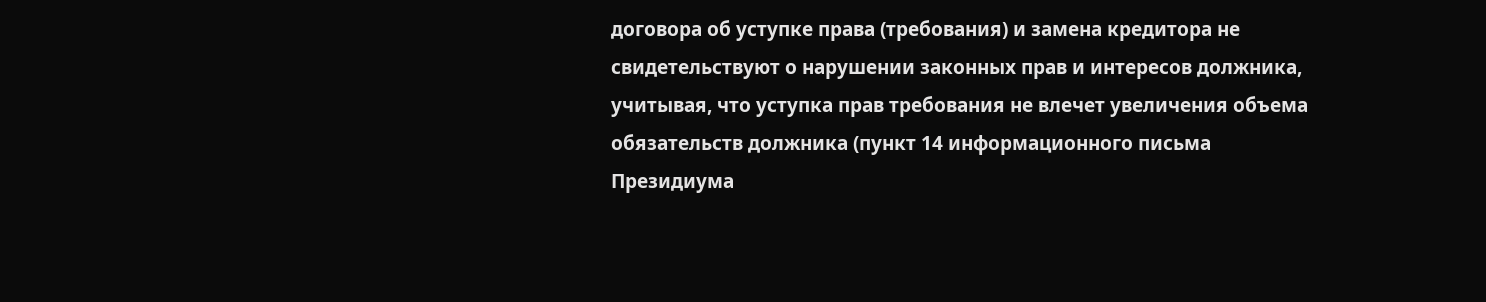договора об уступке права (требования) и замена кредитора не свидетельствуют о нарушении законных прав и интересов должника, учитывая, что уступка прав требования не влечет увеличения объема обязательств должника (пункт 14 информационного письма Президиума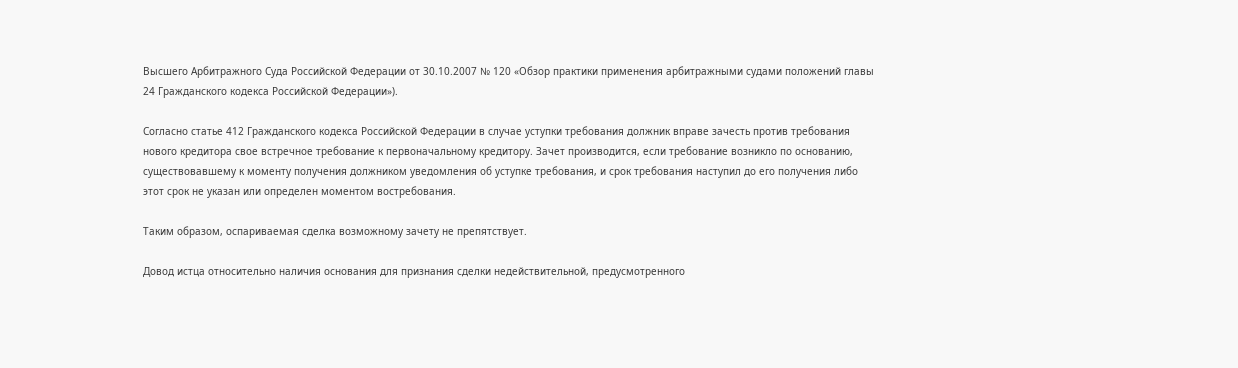Высшего Арбитражного Суда Российской Федерации от 30.10.2007 № 120 «Обзор практики применения арбитражными судами положений главы 24 Гражданского кодекса Российской Федерации»).

Согласно статье 412 Гражданского кодекса Российской Федерации в случае уступки требования должник вправе зачесть против требования нового кредитора свое встречное требование к первоначальному кредитору. Зачет производится, если требование возникло по основанию, существовавшему к моменту получения должником уведомления об уступке требования, и срок требования наступил до его получения либо этот срок не указан или определен моментом востребования.

Таким образом, оспариваемая сделка возможному зачету не препятствует.

Довод истца относительно наличия основания для признания сделки недействительной, предусмотренного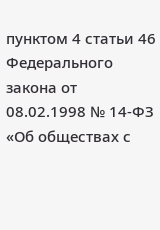пунктом 4 статьи 46 Федерального закона от 08.02.1998 № 14-ФЗ «Об обществах с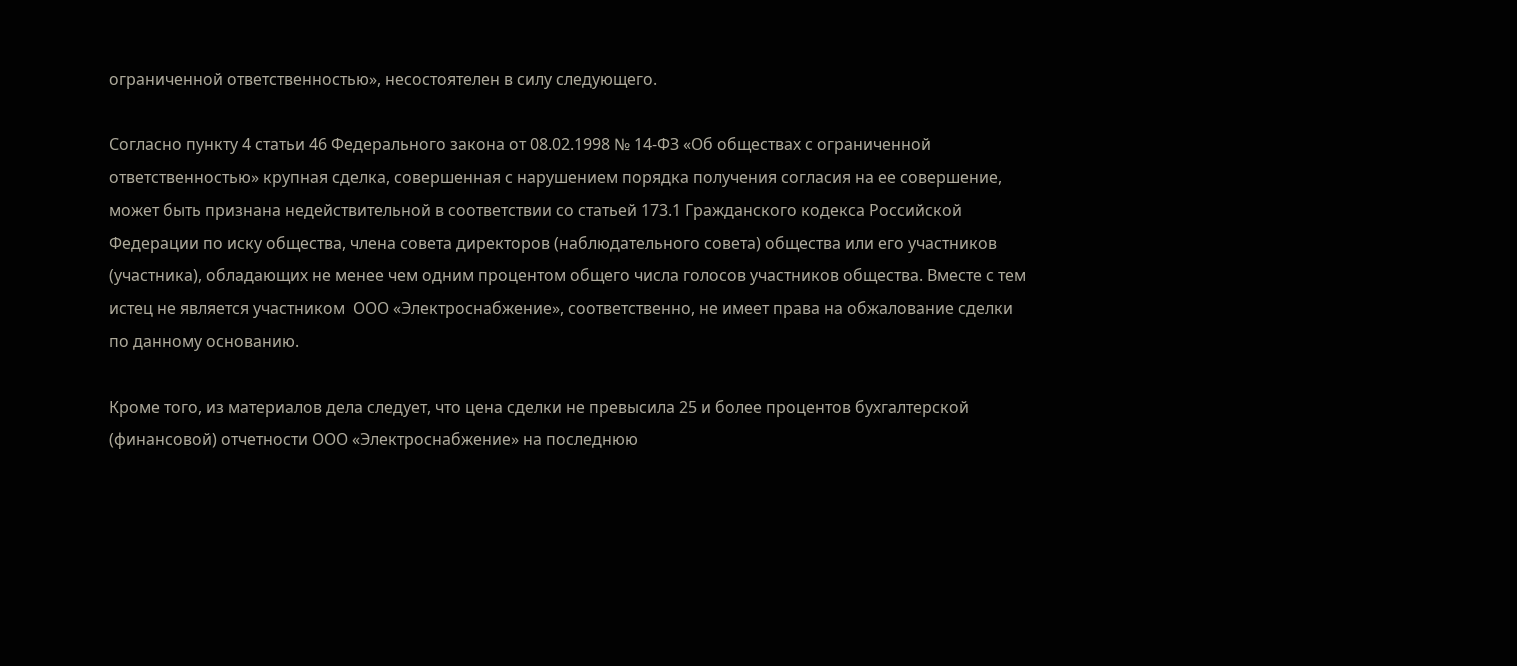ограниченной ответственностью», несостоятелен в силу следующего.

Согласно пункту 4 статьи 46 Федерального закона от 08.02.1998 № 14-ФЗ «Об обществах с ограниченной ответственностью» крупная сделка, совершенная с нарушением порядка получения согласия на ее совершение, может быть признана недействительной в соответствии со статьей 173.1 Гражданского кодекса Российской Федерации по иску общества, члена совета директоров (наблюдательного совета) общества или его участников (участника), обладающих не менее чем одним процентом общего числа голосов участников общества. Вместе с тем истец не является участником  ООО «Электроснабжение», соответственно, не имеет права на обжалование сделки по данному основанию.

Кроме того, из материалов дела следует, что цена сделки не превысила 25 и более процентов бухгалтерской (финансовой) отчетности ООО «Электроснабжение» на последнюю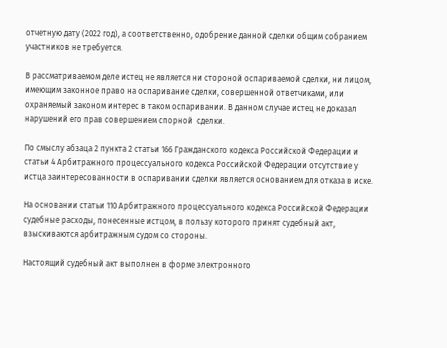отчетную дату (2022 год), а соответственно, одобрение данной сделки общим собранием участников не требуется.

В рассматриваемом деле истец не является ни стороной оспариваемой сделки, ни лицом, имеющим законное право на оспаривание сделки, совершенной ответчиками, или охраняемый законом интерес в таком оспаривании. В данном случае истец не доказал нарушений его прав совершением спорной  сделки.

По смыслу абзаца 2 пункта 2 статьи 166 Гражданского кодекса Российской Федерации и статьи 4 Арбитражного процессуального кодекса Российской Федерации отсутствие у истца заинтересованности в оспаривании сделки является основанием для отказа в иске.

На основании статьи 110 Арбитражного процессуального кодекса Российской Федерации судебные расходы, понесенные истцом, в пользу которого принят судебный акт, взыскиваются арбитражным судом со стороны.

Настоящий судебный акт выполнен в форме электронного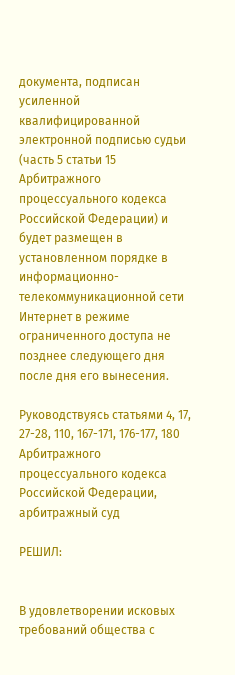документа, подписан усиленной квалифицированной электронной подписью судьи (часть 5 статьи 15 Арбитражного процессуального кодекса Российской Федерации) и будет размещен в установленном порядке в информационно-телекоммуникационной сети Интернет в режиме ограниченного доступа не позднее следующего дня после дня его вынесения.

Руководствуясь статьями 4, 17, 27-28, 110, 167-171, 176-177, 180 Арбитражного процессуального кодекса Российской Федерации, арбитражный суд

РЕШИЛ:


В удовлетворении исковых требований общества с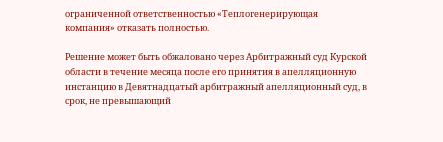ограниченной ответственностью «Теплогенерирующая компания» отказать полностью.

Решение может быть обжаловано через Арбитражный суд Курской области в течение месяца после его принятия в апелляционную инстанцию в Девятнадцатый арбитражный апелляционный суд, в срок, не превышающий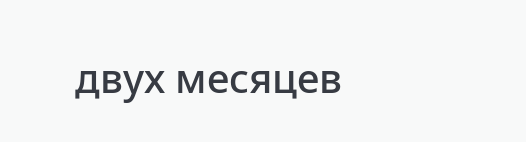двух месяцев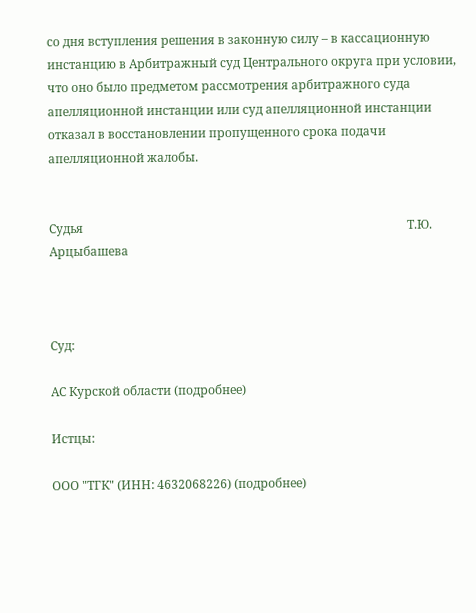со дня вступления решения в законную силу – в кассационную инстанцию в Арбитражный суд Центрального округа при условии, что оно было предметом рассмотрения арбитражного суда апелляционной инстанции или суд апелляционной инстанции отказал в восстановлении пропущенного срока подачи апелляционной жалобы.


Судья                                                                                                            Т.Ю. Арцыбашева



Суд:

АС Курской области (подробнее)

Истцы:

ООО "ТГК" (ИНН: 4632068226) (подробнее)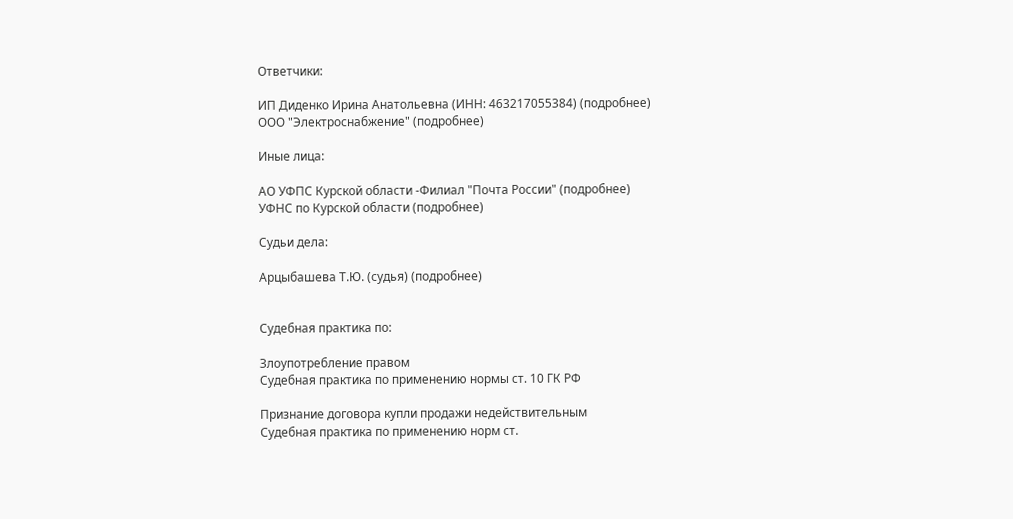Ответчики:

ИП Диденко Ирина Анатольевна (ИНН: 463217055384) (подробнее)
ООО "Электроснабжение" (подробнее)

Иные лица:

АО УФПС Курской области -Филиал "Почта России" (подробнее)
УФНС по Курской области (подробнее)

Судьи дела:

Арцыбашева Т.Ю. (судья) (подробнее)


Судебная практика по:

Злоупотребление правом
Судебная практика по применению нормы ст. 10 ГК РФ

Признание договора купли продажи недействительным
Судебная практика по применению норм ст.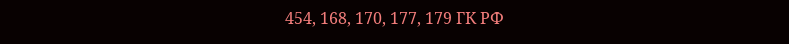454, 168, 170, 177, 179 ГК РФ